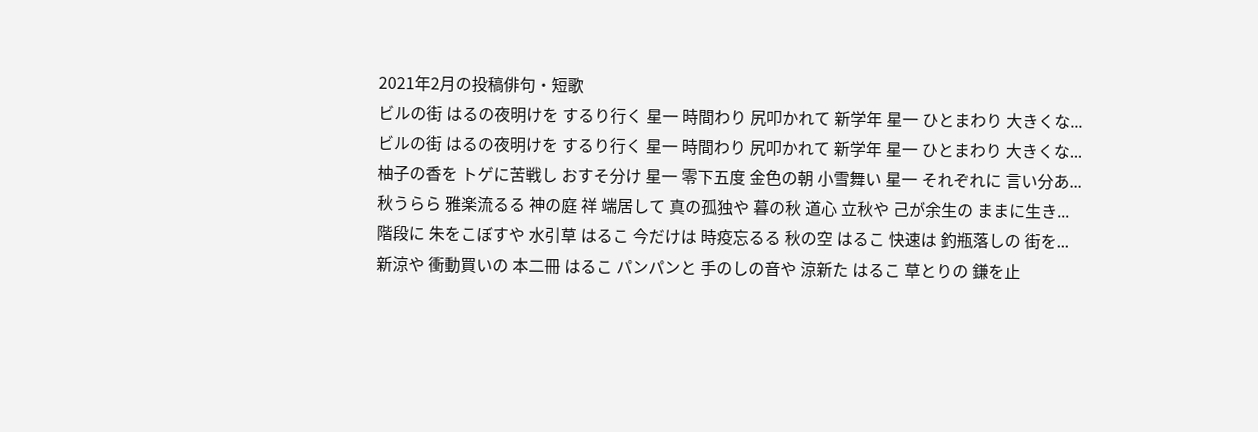2021年2月の投稿俳句・短歌
ビルの街 はるの夜明けを するり行く 星一 時間わり 尻叩かれて 新学年 星一 ひとまわり 大きくな...
ビルの街 はるの夜明けを するり行く 星一 時間わり 尻叩かれて 新学年 星一 ひとまわり 大きくな...
柚子の香を トゲに苦戦し おすそ分け 星一 零下五度 金色の朝 小雪舞い 星一 それぞれに 言い分あ...
秋うらら 雅楽流るる 神の庭 祥 端居して 真の孤独や 暮の秋 道心 立秋や 己が余生の ままに生き...
階段に 朱をこぼすや 水引草 はるこ 今だけは 時疫忘るる 秋の空 はるこ 快速は 釣瓶落しの 街を...
新涼や 衝動買いの 本二冊 はるこ パンパンと 手のしの音や 涼新た はるこ 草とりの 鎌を止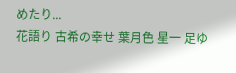めたり...
花語り 古希の幸せ 葉月色 星一 足ゆ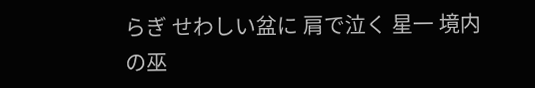らぎ せわしい盆に 肩で泣く 星一 境内の巫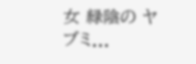女 緑陰の ヤブミ...